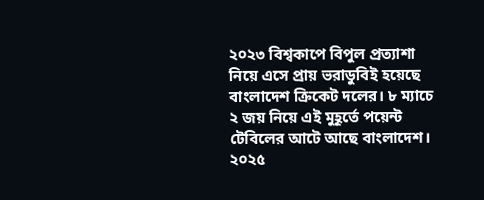২০২৩ বিশ্বকাপে বিপুল প্রত্যাশা নিয়ে এসে প্রায় ভরাডুবিই হয়েছে বাংলাদেশ ক্রিকেট দলের। ৮ ম্যাচে ২ জয় নিয়ে এই মুহূর্তে পয়েন্ট টেবিলের আটে আছে বাংলাদেশ। ২০২৫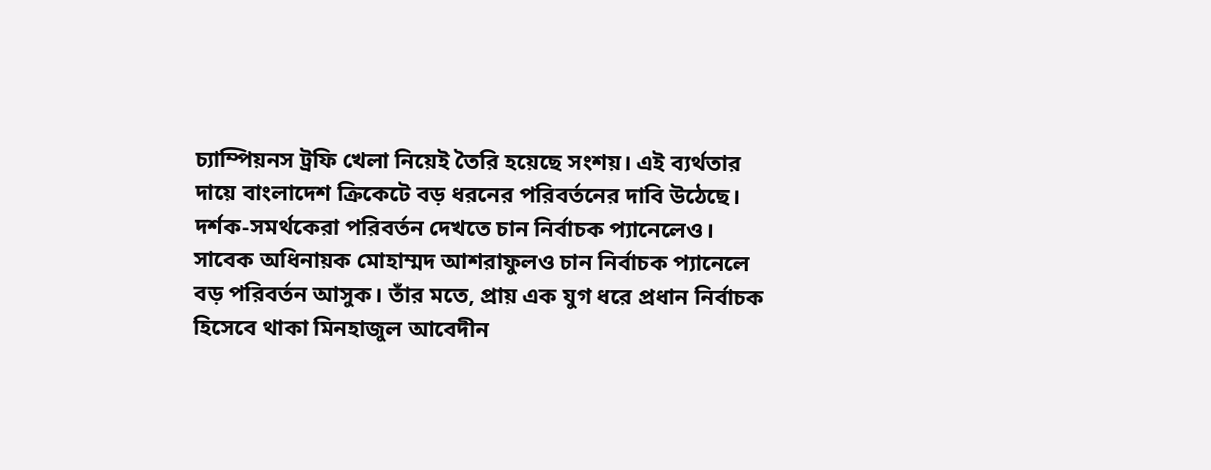চ্যাম্পিয়নস ট্রফি খেলা নিয়েই তৈরি হয়েছে সংশয়। এই ব্যর্থতার দায়ে বাংলাদেশ ক্রিকেটে বড় ধরনের পরিবর্তনের দাবি উঠেছে। দর্শক-সমর্থকেরা পরিবর্তন দেখতে চান নির্বাচক প্যানেলেও।
সাবেক অধিনায়ক মোহাম্মদ আশরাফুলও চান নির্বাচক প্যানেলে বড় পরিবর্তন আসুক। তাঁর মতে, প্রায় এক যুগ ধরে প্রধান নির্বাচক হিসেবে থাকা মিনহাজুল আবেদীন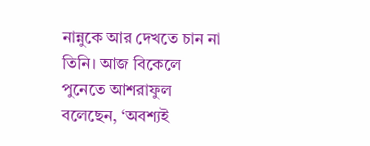নান্নুকে আর দেখতে চান না তিনি। আজ বিকেলে পুনেতে আশরাফুল বলেছেন, ‘অবশ্যই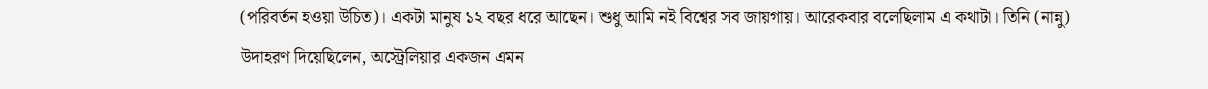(পরিবর্তন হওয়া উচিত)। একটা মানুষ ১২ বছর ধরে আছেন। শুধু আমি নই বিশ্বের সব জায়গায়। আরেকবার বলেছিলাম এ কথাটা। তিনি (নান্নু) উদাহরণ দিয়েছিলেন, অস্ট্রেলিয়ার একজন এমন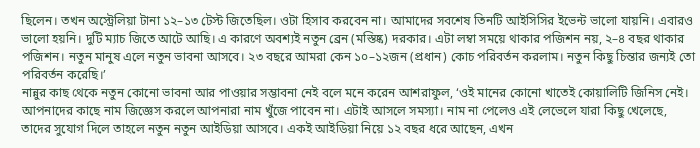ছিলেন। তখন অস্ট্রেলিয়া টানা ১২–১৩ টেস্ট জিতেছিল। ওটা হিসাব করবেন না। আমাদের সবশেষ তিনটি আইসিসির ইভেন্ট ভালো যায়নি। এবারও ভালো হয়নি। দুটি ম্যাচ জিতে আটে আছি। এ কারণে অবশ্যই নতুন ব্রেন (মস্তিষ্ক) দরকার। এটা লম্বা সময়ে থাকার পজিশন নয়, ২–৪ বছর থাকার পজিশন। নতুন মানুষ এলে নতুন ভাবনা আসবে। ২৩ বছরে আমরা কেন ১০–১২জন (প্রধান) কোচ পরিবর্তন করলাম। নতুন কিছু চিন্তার জন্যই তো পরিবর্তন করেছি।’
নান্নুর কাছ থেকে নতুন কোনো ভাবনা আর পাওয়ার সম্ভাবনা নেই বলে মনে করেন আশরাফুল, ‘ওই মানের কোনো খাতেই কোয়ালিটি জিনিস নেই। আপনাদের কাছে নাম জিজ্ঞেস করলে আপনারা নাম খুঁজে পাবেন না। এটাই আসলে সমস্যা। নাম না পেলেও এই লেভেলে যারা কিছু খেলেছে, তাদের সুযোগ দিলে তাহলে নতুন নতুন আইডিয়া আসবে। একই আইডিয়া নিয়ে ১২ বছর ধরে আছেন, এখন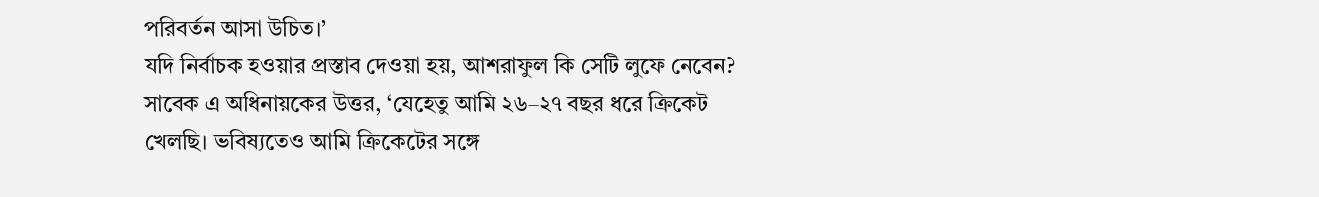পরিবর্তন আসা উচিত।’
যদি নির্বাচক হওয়ার প্রস্তাব দেওয়া হয়, আশরাফুল কি সেটি লুফে নেবেন? সাবেক এ অধিনায়কের উত্তর, ‘যেহেতু আমি ২৬–২৭ বছর ধরে ক্রিকেট খেলছি। ভবিষ্যতেও আমি ক্রিকেটের সঙ্গে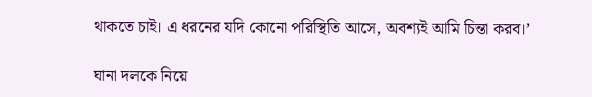থাকতে চাই। এ ধরনের যদি কোনো পরিস্থিতি আসে, অবশ্যই আমি চিন্তা করব।’

ঘানা দলকে নিয়ে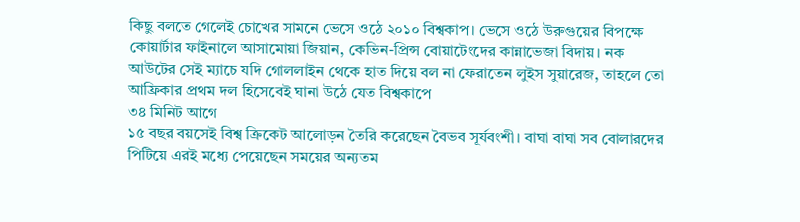কিছু বলতে গেলেই চোখের সামনে ভেসে ওঠে ২০১০ বিশ্বকাপ। ভেসে ওঠে উরুগুয়ের বিপক্ষে কোয়ার্টার ফাইনালে আসামোয়া জিয়ান, কেভিন-প্রিন্স বোয়াটেংদের কান্নাভেজা বিদায়। নক আউটের সেই ম্যাচে যদি গোললাইন থেকে হাত দিয়ে বল না ফেরাতেন লুইস সুয়ারেজ, তাহলে তো আফ্রিকার প্রথম দল হিসেবেই ঘানা উঠে যেত বিশ্বকাপে
৩৪ মিনিট আগে
১৫ বছর বয়সেই বিশ্ব ক্রিকেট আলোড়ন তৈরি করেছেন বৈভব সূর্যবংশী। বাঘা বাঘা সব বোলারদের পিটিয়ে এরই মধ্যে পেয়েছেন সময়ের অন্যতম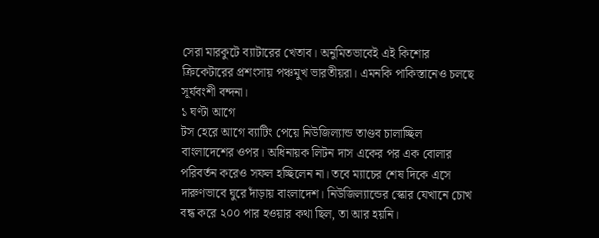সেরা মারকুটে ব্যাটারের খেতাব। অনুমিতভাবেই এই কিশোর ক্রিকেটারের প্রশংসায় পঞ্চমুখ ভারতীয়রা। এমনকি পাকিস্তানেও চলছে সূর্যবংশী বন্দনা।
১ ঘণ্টা আগে
টস হেরে আগে ব্যাটিং পেয়ে নিউজিল্যান্ড তাণ্ডব চালাচ্ছিল বাংলাদেশের ওপর। অধিনায়ক লিটন দাস একের পর এক বোলার পরিবর্তন করেও সফল হচ্ছিলেন না। তবে ম্যাচের শেষ দিকে এসে দারুণভাবে ঘুরে দাঁড়ায় বাংলাদেশ। নিউজিল্যান্ডের স্কোর যেখানে চোখ বন্ধ করে ২০০ পার হওয়ার কথা ছিল, তা আর হয়নি।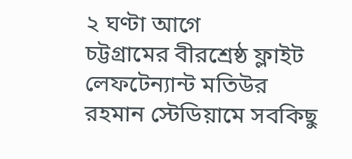২ ঘণ্টা আগে
চট্টগ্রামের বীরশ্রেষ্ঠ ফ্লাইট লেফটেন্যান্ট মতিউর রহমান স্টেডিয়ামে সবকিছু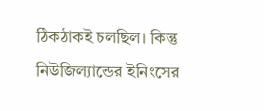ঠিকঠাকই চলছিল। কিন্তু নিউজিল্যান্ডের ইনিংসের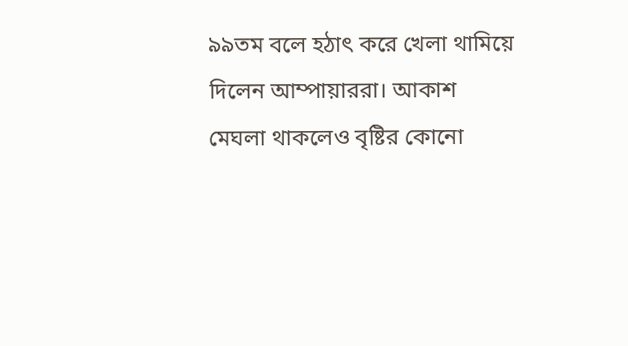৯৯তম বলে হঠাৎ করে খেলা থামিয়ে দিলেন আম্পায়াররা। আকাশ মেঘলা থাকলেও বৃষ্টির কোনো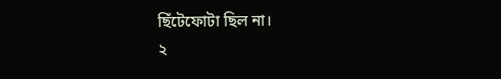ছিঁটেফোটা ছিল না।
২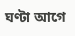ঘণ্টা আগে